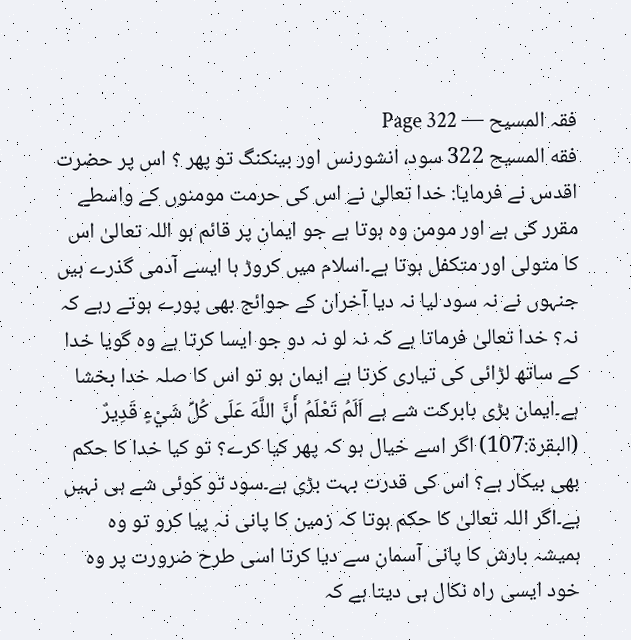فقہ المسیح — Page 322
فقه المسيح 322 سود، انشورنس اور بینکنگ تو پھر ؟ اس پر حضرت اقدس نے فرمایا: خدا تعالیٰ نے اس کی حرمت مومنوں کے واسطے مقرر کی ہے اور مومن وہ ہوتا ہے جو ایمان پر قائم ہو اللہ تعالیٰ اس کا متولی اور متکفل ہوتا ہے۔اسلام میں کروڑ ہا ایسے آدمی گذرے ہیں جنہوں نے نہ سود لیا نہ دیا آخران کے حوائج بھی پورے ہوتے رہے کہ نہ؟ خدا تعالیٰ فرماتا ہے کہ نہ لو نہ دو جو ایسا کرتا ہے وہ گویا خدا کے ساتھ لڑائی کی تیاری کرتا ہے ایمان ہو تو اس کا صلہ خدا بخشا ہے۔ایمان بڑی بابرکت شے ہے اَلَمُ تَعْلَمُ أَنَّ اللَّهَ عَلَى كُلِّ شَيْءٍ قَدِيرٌ (البقرة:107) اگر اسے خیال ہو کہ پھر کیا کرے؟ تو کیا خدا کا حکم بھی بیکار ہے؟ اس کی قدرت بہت بڑی ہے۔سود تو کوئی شے ہی نہیں ہے۔اگر اللہ تعالیٰ کا حکم ہوتا کہ زمین کا پانی نہ پیا کرو تو وہ ہمیشہ بارش کا پانی آسمان سے دیا کرتا اسی طرح ضرورت پر وہ خود ایسی راہ نکال ہی دیتا ہے کہ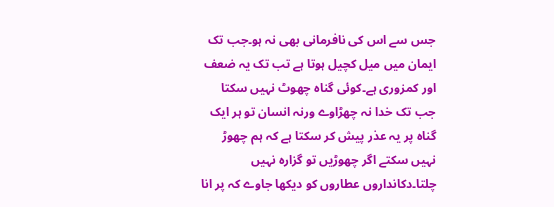جس سے اس کی نافرمانی بھی نہ ہو۔جب تک ایمان میں میل کچیل ہوتا ہے تب تک یہ ضعف اور کمزوری ہے۔کوئی گناہ چھوٹ نہیں سکتا جب تک خدا نہ چھڑاوے ورنہ انسان تو ہر ایک گناہ پر یہ عذر پیش کر سکتا ہے کہ ہم چھوڑ نہیں سکتے اگر چھوڑیں تو گزارہ نہیں چلتا۔دکانداروں عطاروں کو دیکھا جاوے کہ پر انا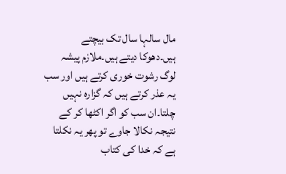مال سالہا سال تک بیچتے ہیں۔دھوکا دیتے ہیں۔ملازم پیشہ لوگ رشوت خوری کرتے ہیں اور سب یہ عذر کرتے ہیں کہ گزارہ نہیں چلتا۔ان سب کو اگر اکٹھا کر کے نتیجہ نکالا جاوے تو پھر یہ نکلتا ہے کہ خدا کی کتاب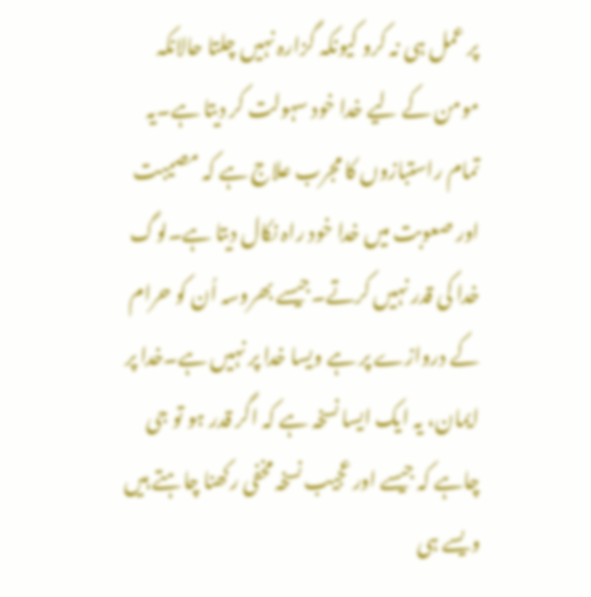پر عمل ہی نہ کرو کیونکہ گزارہ نہیں چلتا حالانکہ مومن کے لیے خدا خود سہولت کر دیتا ہے۔یہ تمام راستبازوں کا مجرب علاج ہے کہ مصیبت اور صعوبت میں خدا خود راہ نکال دیتا ہے۔لوگ خدا کی قدر نہیں کرتے۔جیسے بھروسہ اُن کو حرام کے دروازے پر ہے ویسا خدا پر نہیں ہے۔خدا پر ایمان، یہ ایک ایسا نسخہ ہے کہ اگر قدر ہو تو جی چاہے کہ جیسے اور عجیب نسخہ مخفی رکھنا چاہتے ہیں ویسے ہی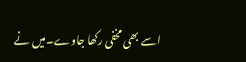اسے بھی مخفی رکھا جاوے۔میں نے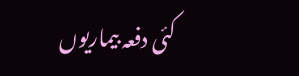کئی دفعہ بیماریوں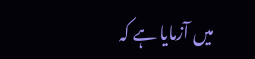میں آزمایا ہے کہ